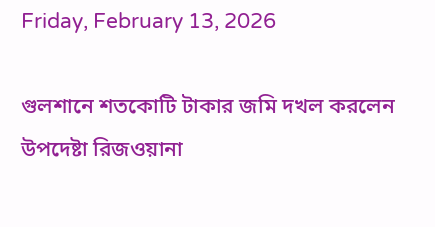Friday, February 13, 2026

গুলশানে শতকোটি টাকার জমি দখল করলেন উপদেষ্টা রিজওয়ানা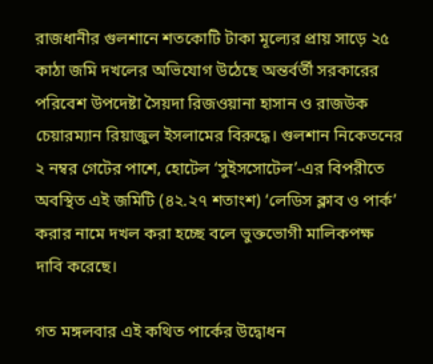রাজধানীর গুলশানে শতকোটি টাকা মূল্যের প্রায় সাড়ে ২৫ কাঠা জমি দখলের অভিযোগ উঠেছে অন্তর্বর্তী সরকারের পরিবেশ উপদেষ্টা সৈয়দা রিজওয়ানা হাসান ও রাজউক চেয়ারম্যান রিয়াজুল ইসলামের বিরুদ্ধে। গুলশান নিকেতনের ২ নম্বর গেটের পাশে, হোটেল ‘সুইসসোটেল’-এর বিপরীতে অবস্থিত এই জমিটি (৪২.২৭ শতাংশ) ‘লেডিস ক্লাব ও পার্ক’ করার নামে দখল করা হচ্ছে বলে ভুক্তভোগী মালিকপক্ষ দাবি করেছে।

গত মঙ্গলবার এই কথিত পার্কের উদ্বোধন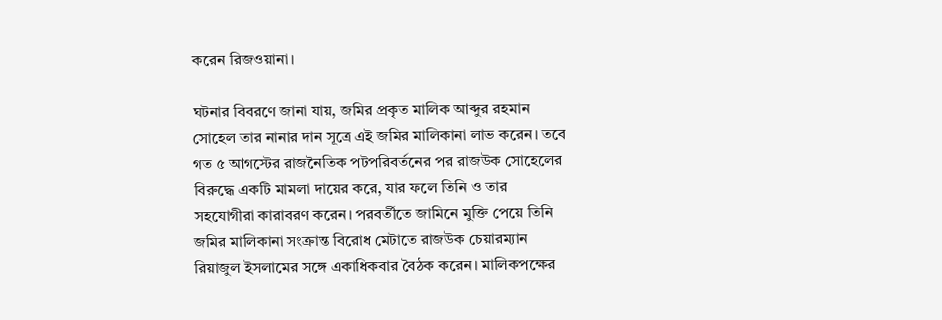করেন রিজওয়ানা।

ঘটনার বিবরণে জানা যায়, জমির প্রকৃত মালিক আব্দুর রহমান সোহেল তার নানার দান সূত্রে এই জমির মালিকানা লাভ করেন। তবে গত ৫ আগস্টের রাজনৈতিক পটপরিবর্তনের পর রাজউক সোহেলের বিরুদ্ধে একটি মামলা দায়ের করে, যার ফলে তিনি ও তার সহযোগীরা কারাবরণ করেন। পরবর্তীতে জামিনে মুক্তি পেয়ে তিনি জমির মালিকানা সংক্রান্ত বিরোধ মেটাতে রাজউক চেয়ারম্যান রিয়াজুল ইসলামের সঙ্গে একাধিকবার বৈঠক করেন। মালিকপক্ষের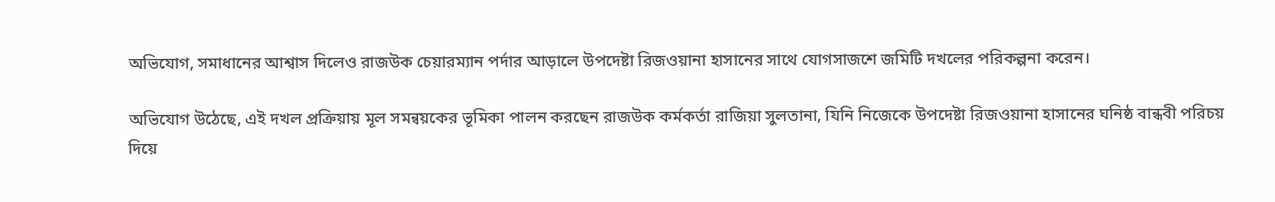অভিযোগ, সমাধানের আশ্বাস দিলেও রাজউক চেয়ারম্যান পর্দার আড়ালে উপদেষ্টা রিজওয়ানা হাসানের সাথে যোগসাজশে জমিটি দখলের পরিকল্পনা করেন।

অভিযোগ উঠেছে, এই দখল প্রক্রিয়ায় মূল সমন্বয়কের ভূমিকা পালন করছেন রাজউক কর্মকর্তা রাজিয়া সুলতানা, যিনি নিজেকে উপদেষ্টা রিজওয়ানা হাসানের ঘনিষ্ঠ বান্ধবী পরিচয় দিয়ে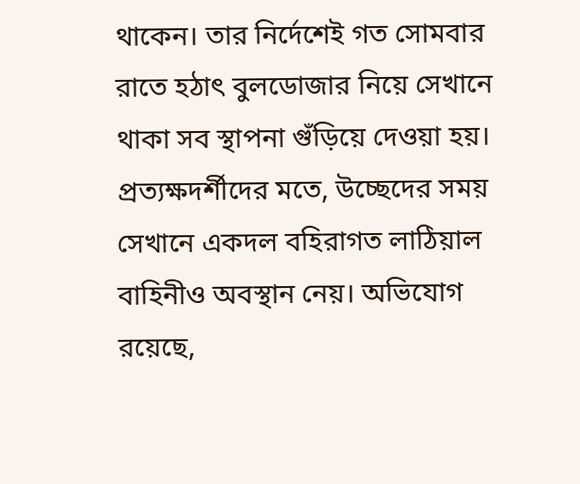থাকেন। তার নির্দেশেই গত সোমবার রাতে হঠাৎ বুলডোজার নিয়ে সেখানে থাকা সব স্থাপনা গুঁড়িয়ে দেওয়া হয়। প্রত্যক্ষদর্শীদের মতে, উচ্ছেদের সময় সেখানে একদল বহিরাগত লাঠিয়াল বাহিনীও অবস্থান নেয়। অভিযোগ রয়েছে,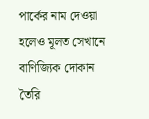পার্কের নাম দেওয়া হলেও মূলত সেখানে বাণিজ্যিক দোকান তৈরি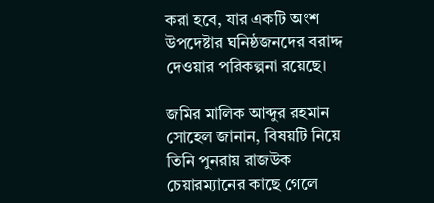করা হবে, যার একটি অংশ উপদেষ্টার ঘনিষ্ঠজনদের বরাদ্দ দেওয়ার পরিকল্পনা রয়েছে।

জমির মালিক আব্দুর রহমান সোহেল জানান, বিষয়টি নিয়ে তিনি পুনরায় রাজউক চেয়ারম্যানের কাছে গেলে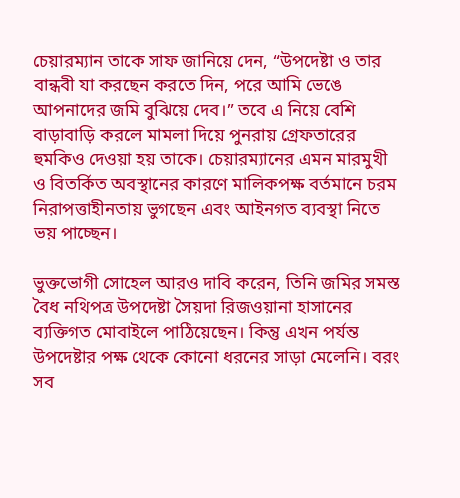চেয়ারম্যান তাকে সাফ জানিয়ে দেন, “উপদেষ্টা ও তার বান্ধবী যা করছেন করতে দিন, পরে আমি ভেঙে আপনাদের জমি বুঝিয়ে দেব।” তবে এ নিয়ে বেশি বাড়াবাড়ি করলে মামলা দিয়ে পুনরায় গ্রেফতারের হুমকিও দেওয়া হয় তাকে। চেয়ারম্যানের এমন মারমুখী ও বিতর্কিত অবস্থানের কারণে মালিকপক্ষ বর্তমানে চরম নিরাপত্তাহীনতায় ভুগছেন এবং আইনগত ব্যবস্থা নিতে ভয় পাচ্ছেন।

ভুক্তভোগী সোহেল আরও দাবি করেন, তিনি জমির সমস্ত বৈধ নথিপত্র উপদেষ্টা সৈয়দা রিজওয়ানা হাসানের ব্যক্তিগত মোবাইলে পাঠিয়েছেন। কিন্তু এখন পর্যন্ত উপদেষ্টার পক্ষ থেকে কোনো ধরনের সাড়া মেলেনি। বরং সব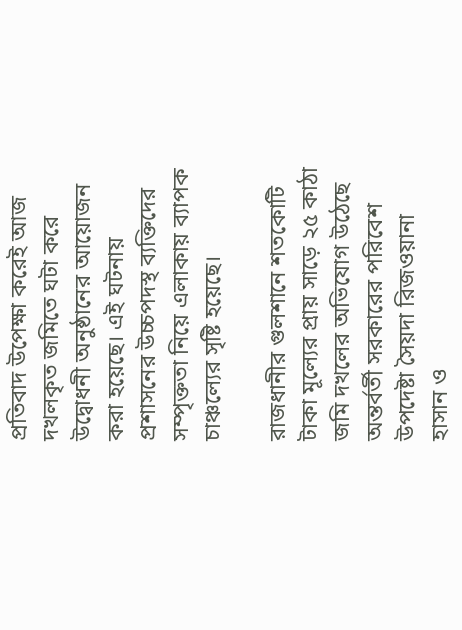প্রতিবাদ উপেক্ষা করেই আজ দখলকৃত জমিতে ঘটা করে উদ্বোধনী অনুষ্ঠানের আয়োজন করা হয়েছে। এই ঘটনায় প্রশাসনের উচ্চপদস্থ ব্যক্তিদের সম্পৃক্ততা নিয়ে এলাকায় ব্যাপক চাঞ্চল্যের সৃষ্টি হয়েছে।

রাজধানীর গুলশানে শতকোটি টাকা মূল্যের প্রায় সাড়ে ২৫ কাঠা জমি দখলের অভিযোগ উঠেছে অন্তর্বর্তী সরকারের পরিবেশ উপদেষ্টা সৈয়দা রিজওয়ানা হাসান ও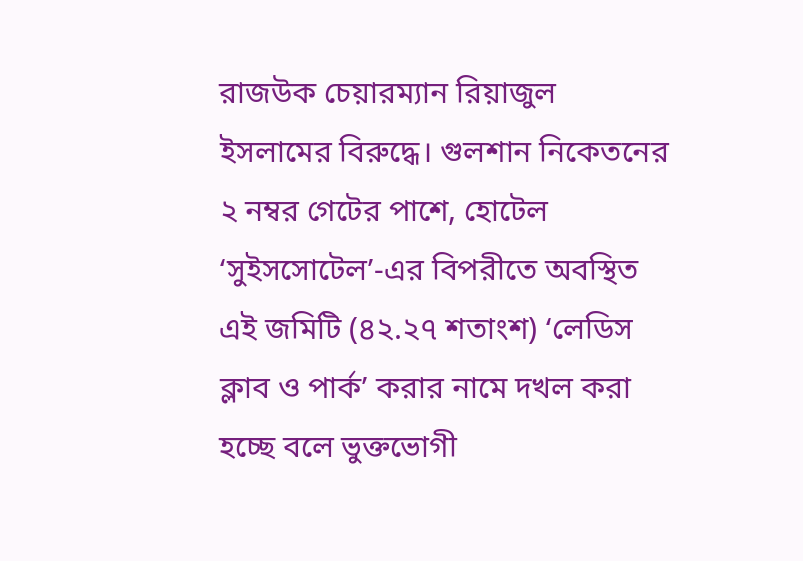রাজউক চেয়ারম্যান রিয়াজুল ইসলামের বিরুদ্ধে। গুলশান নিকেতনের ২ নম্বর গেটের পাশে, হোটেল ‘সুইসসোটেল’-এর বিপরীতে অবস্থিত এই জমিটি (৪২.২৭ শতাংশ) ‘লেডিস ক্লাব ও পার্ক’ করার নামে দখল করা হচ্ছে বলে ভুক্তভোগী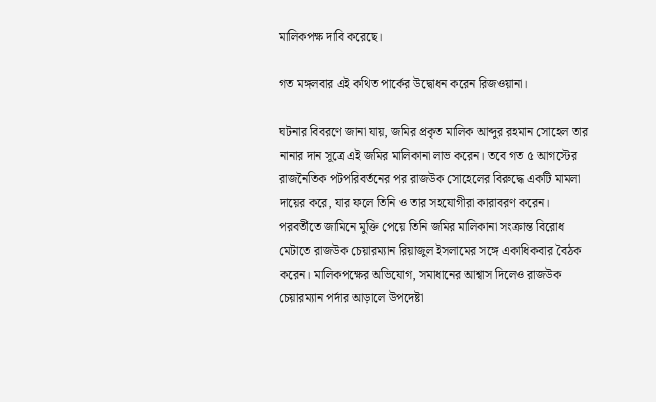মালিকপক্ষ দাবি করেছে।

গত মঙ্গলবার এই কথিত পার্কের উদ্বোধন করেন রিজওয়ানা।

ঘটনার বিবরণে জানা যায়, জমির প্রকৃত মালিক আব্দুর রহমান সোহেল তার নানার দান সূত্রে এই জমির মালিকানা লাভ করেন। তবে গত ৫ আগস্টের রাজনৈতিক পটপরিবর্তনের পর রাজউক সোহেলের বিরুদ্ধে একটি মামলা দায়ের করে, যার ফলে তিনি ও তার সহযোগীরা কারাবরণ করেন। পরবর্তীতে জামিনে মুক্তি পেয়ে তিনি জমির মালিকানা সংক্রান্ত বিরোধ মেটাতে রাজউক চেয়ারম্যান রিয়াজুল ইসলামের সঙ্গে একাধিকবার বৈঠক করেন। মালিকপক্ষের অভিযোগ, সমাধানের আশ্বাস দিলেও রাজউক চেয়ারম্যান পর্দার আড়ালে উপদেষ্টা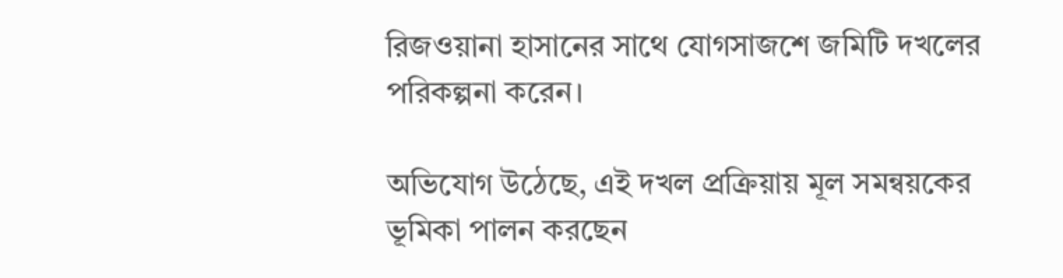রিজওয়ানা হাসানের সাথে যোগসাজশে জমিটি দখলের পরিকল্পনা করেন।

অভিযোগ উঠেছে, এই দখল প্রক্রিয়ায় মূল সমন্বয়কের ভূমিকা পালন করছেন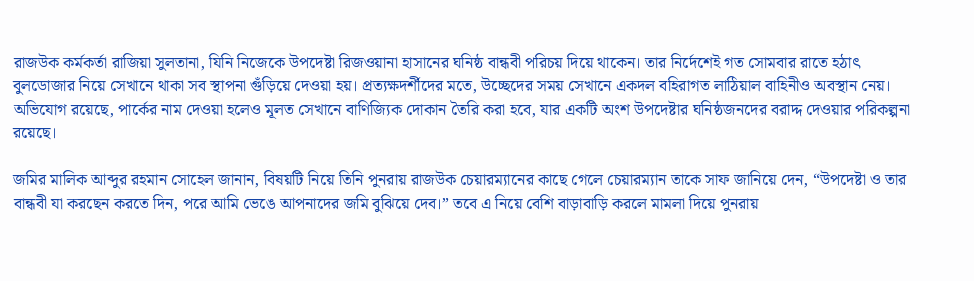রাজউক কর্মকর্তা রাজিয়া সুলতানা, যিনি নিজেকে উপদেষ্টা রিজওয়ানা হাসানের ঘনিষ্ঠ বান্ধবী পরিচয় দিয়ে থাকেন। তার নির্দেশেই গত সোমবার রাতে হঠাৎ বুলডোজার নিয়ে সেখানে থাকা সব স্থাপনা গুঁড়িয়ে দেওয়া হয়। প্রত্যক্ষদর্শীদের মতে, উচ্ছেদের সময় সেখানে একদল বহিরাগত লাঠিয়াল বাহিনীও অবস্থান নেয়। অভিযোগ রয়েছে, পার্কের নাম দেওয়া হলেও মূলত সেখানে বাণিজ্যিক দোকান তৈরি করা হবে, যার একটি অংশ উপদেষ্টার ঘনিষ্ঠজনদের বরাদ্দ দেওয়ার পরিকল্পনা রয়েছে।

জমির মালিক আব্দুর রহমান সোহেল জানান, বিষয়টি নিয়ে তিনি পুনরায় রাজউক চেয়ারম্যানের কাছে গেলে চেয়ারম্যান তাকে সাফ জানিয়ে দেন, “উপদেষ্টা ও তার বান্ধবী যা করছেন করতে দিন, পরে আমি ভেঙে আপনাদের জমি বুঝিয়ে দেব।” তবে এ নিয়ে বেশি বাড়াবাড়ি করলে মামলা দিয়ে পুনরায়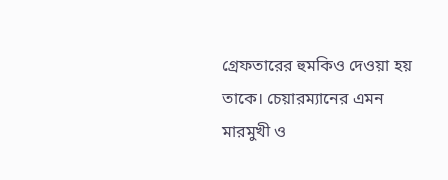গ্রেফতারের হুমকিও দেওয়া হয় তাকে। চেয়ারম্যানের এমন মারমুখী ও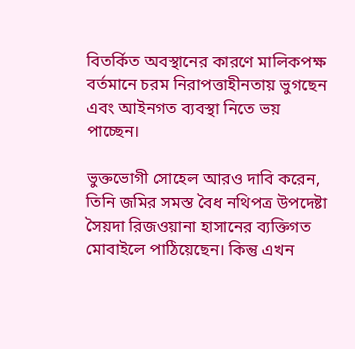বিতর্কিত অবস্থানের কারণে মালিকপক্ষ বর্তমানে চরম নিরাপত্তাহীনতায় ভুগছেন এবং আইনগত ব্যবস্থা নিতে ভয় পাচ্ছেন।

ভুক্তভোগী সোহেল আরও দাবি করেন, তিনি জমির সমস্ত বৈধ নথিপত্র উপদেষ্টা সৈয়দা রিজওয়ানা হাসানের ব্যক্তিগত মোবাইলে পাঠিয়েছেন। কিন্তু এখন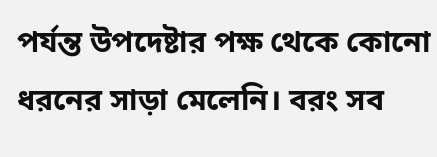পর্যন্ত উপদেষ্টার পক্ষ থেকে কোনো ধরনের সাড়া মেলেনি। বরং সব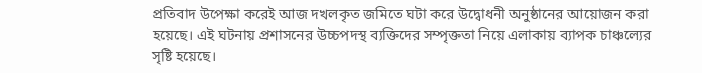প্রতিবাদ উপেক্ষা করেই আজ দখলকৃত জমিতে ঘটা করে উদ্বোধনী অনুষ্ঠানের আয়োজন করা হয়েছে। এই ঘটনায় প্রশাসনের উচ্চপদস্থ ব্যক্তিদের সম্পৃক্ততা নিয়ে এলাকায় ব্যাপক চাঞ্চল্যের সৃষ্টি হয়েছে।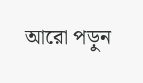আরো পড়ুন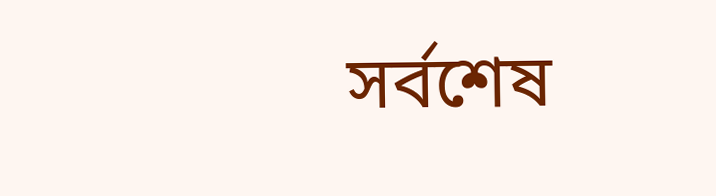সর্বশেষ